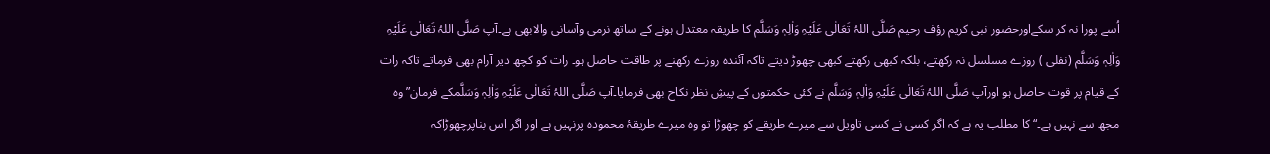اُسے پورا نہ کر سکےاورحضور نبی کریم رؤف رحیم صَلَّی اللہُ تَعَالٰی عَلَیْہِ وَاٰلِہٖ وَسَلَّم کا طریقہ معتدل ہونے کے ساتھ نرمی وآسانی والابھی ہے۔آپ صَلَّی اللہُ تَعَالٰی عَلَیْہِ وَاٰلِہٖ وَسَلَّم (نفلی ) روزے مسلسل نہ رکھتے، بلکہ کبھی رکھتے کبھی چھوڑ دیتے تاکہ آئندہ روزے رکھنے پر طاقت حاصل ہو۔ رات کو کچھ دیر آرام بھی فرماتے تاکہ رات کے قیام پر قوت حاصل ہو اورآپ صَلَّی اللہُ تَعَالٰی عَلَیْہِ وَاٰلِہٖ وَسَلَّم نے کئی حکمتوں کے پیشِ نظر نکاح بھی فرمایا۔آپ صَلَّی اللہُ تَعَالٰی عَلَیْہِ وَاٰلِہٖ وَسَلَّمکے فرمان”وہ مجھ سے نہیں ہے۔“ کا مطلب یہ ہے کہ اگر کسی نے کسی تاویل سے میرے طریقے کو چھوڑا تو وہ میرے طریقۂ محمودہ پرنہیں ہے اور اگر اس بناپرچھوڑاکہ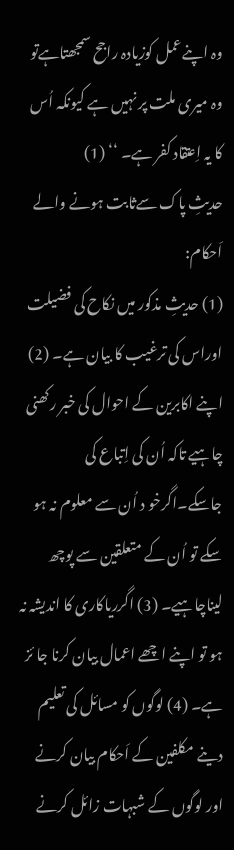وہ اپنےعمل کوزیادہ راجح سمجھتاہےتو وہ میری ملت پر نہیں ہے کیونکہ اُس کا یہ اِعتقاد کفر ہے۔ ‘‘ (1)
حدیثِ پاک سےثابت ہونے والے اَحکام:
(1) حدیثِ مذکور میں نکاح کی فضیلت اوراس کی ترغیب کا بیان ہے۔ (2) اپنے اکابرین کے احوال کی خبر رکھنی چاہیے تاکہ اُن کی اِتباع کی جاسکے۔اگرخو د اُن سے معلوم نہ ہو سکے تو اُن کے متعلقین سے پوچھ لیناچاہیے۔ (3) اگرریاکاری کا اندیشہ نہ ہو تو اپنے اچھے اعمال بیان کرنا جا ئز ہے۔ (4) لوگوں کو مسائل کی تعلیم دینے مکلفین کے اَحکام بیان کرنے اور لوگوں کے شبہات زائل کرنے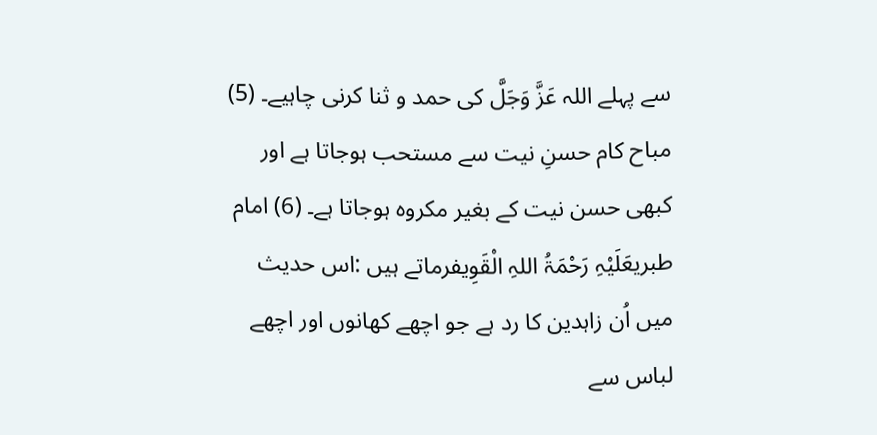سے پہلے اللہ عَزَّ وَجَلَّ کی حمد و ثنا کرنی چاہیے۔ (5) مباح کام حسنِ نیت سے مستحب ہوجاتا ہے اور کبھی حسن نیت کے بغیر مکروہ ہوجاتا ہے۔ (6) امام طبریعَلَیْہِ رَحْمَۃُ اللہِ الْقَوِیفرماتے ہیں :اس حدیث میں اُن زاہدین کا رد ہے جو اچھے کھانوں اور اچھے لباس سے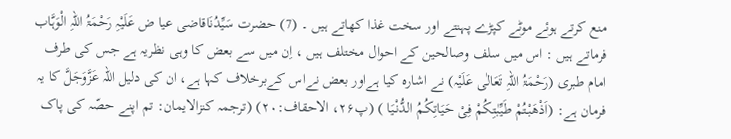منع کرتے ہوئے موٹے کپڑے پہنتے اور سخت غذا کھاتے ہیں ۔ (7) حضرت سَیِّدُنَاقاضی عیا ض عَلَیْہِ رَحْمَۃُ اللہِ الْوَہَّاب فرماتے ہیں : اس میں سلف وصالحین کے احوال مختلف ہیں ، اِن میں سے بعض کا وہی نظریہ ہے جس کی طرف امام طبری (رَحْمَۃُ اللہِ تَعَالٰی عَلَیْہ) نے اشارہ کیا ہےاور بعض نےاس کےبرخلاف کہا ہے، ان کی دلیل اللہ عَزَّوَجَلَّ کا یہ فرمان ہے: (اَذْهَبْتُمْ طَیِّبٰتِكُمْ فِیْ حَیَاتِكُمُ الدُّنْیَا ) (پ۲۶، الاحقاف:۲۰) (ترجمہ کنزالایمان: تم اپنے حصّہ کی پاک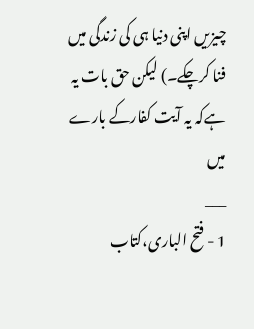چیزیں اپنی دنیا ہی کی زندگی میں فنا کرچکے۔) لیکن حق بات یہ ہےکہ یہ آیت کفارکے بارے میں
___
1 - فتح الباری،کتاب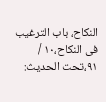النکاح، باب الترغیب فی النکاح،۱۰ / ۹۱،تحت الحدیث: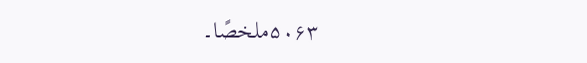۵۰۶۳ملخصًا۔